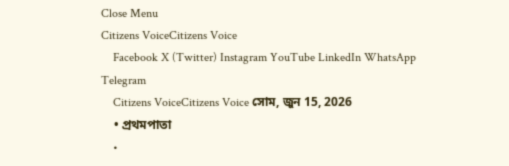Close Menu
Citizens VoiceCitizens Voice
    Facebook X (Twitter) Instagram YouTube LinkedIn WhatsApp Telegram
    Citizens VoiceCitizens Voice সোম, জুন 15, 2026
    • প্রথমপাতা
    •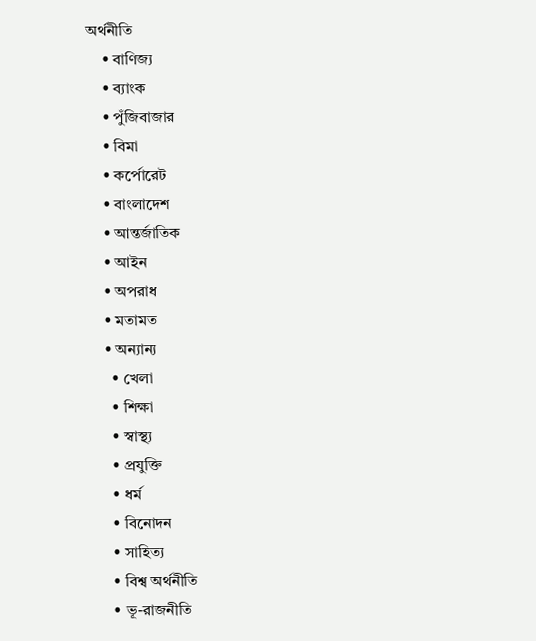অর্থনীতি
    • বাণিজ্য
    • ব্যাংক
    • পুঁজিবাজার
    • বিমা
    • কর্পোরেট
    • বাংলাদেশ
    • আন্তর্জাতিক
    • আইন
    • অপরাধ
    • মতামত
    • অন্যান্য
      • খেলা
      • শিক্ষা
      • স্বাস্থ্য
      • প্রযুক্তি
      • ধর্ম
      • বিনোদন
      • সাহিত্য
      • বিশ্ব অর্থনীতি
      • ভূ-রাজনীতি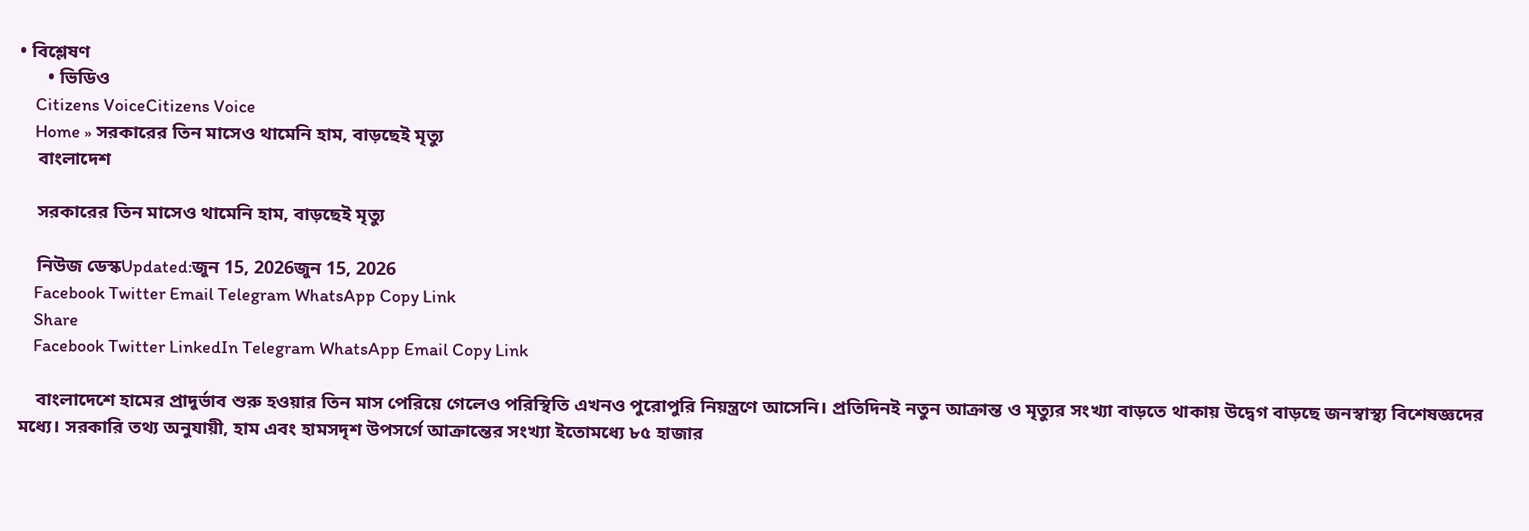• বিশ্লেষণ
      • ভিডিও
    Citizens VoiceCitizens Voice
    Home » সরকারের তিন মাসেও থামেনি হাম, বাড়ছেই মৃত্যু
    বাংলাদেশ

    সরকারের তিন মাসেও থামেনি হাম, বাড়ছেই মৃত্যু

    নিউজ ডেস্কUpdated:জুন 15, 2026জুন 15, 2026
    Facebook Twitter Email Telegram WhatsApp Copy Link
    Share
    Facebook Twitter LinkedIn Telegram WhatsApp Email Copy Link

    বাংলাদেশে হামের প্রাদুর্ভাব শুরু হওয়ার তিন মাস পেরিয়ে গেলেও পরিস্থিতি এখনও পুরোপুরি নিয়ন্ত্রণে আসেনি। প্রতিদিনই নতুন আক্রান্ত ও মৃত্যুর সংখ্যা বাড়তে থাকায় উদ্বেগ বাড়ছে জনস্বাস্থ্য বিশেষজ্ঞদের মধ্যে। সরকারি তথ্য অনুযায়ী, হাম এবং হামসদৃশ উপসর্গে আক্রান্তের সংখ্যা ইতোমধ্যে ৮৫ হাজার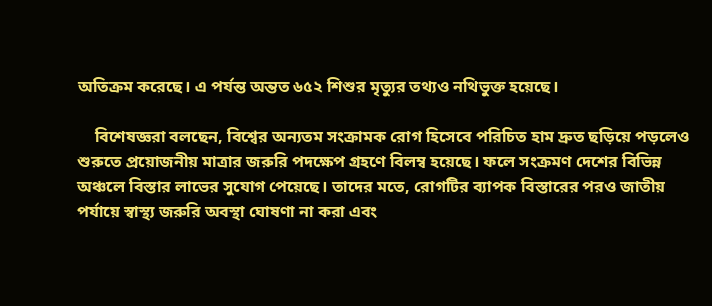অতিক্রম করেছে। এ পর্যন্ত অন্তত ৬৫২ শিশুর মৃত্যুর তথ্যও নথিভুক্ত হয়েছে।

    বিশেষজ্ঞরা বলছেন, বিশ্বের অন্যতম সংক্রামক রোগ হিসেবে পরিচিত হাম দ্রুত ছড়িয়ে পড়লেও শুরুতে প্রয়োজনীয় মাত্রার জরুরি পদক্ষেপ গ্রহণে বিলম্ব হয়েছে। ফলে সংক্রমণ দেশের বিভিন্ন অঞ্চলে বিস্তার লাভের সুযোগ পেয়েছে। তাদের মতে, রোগটির ব্যাপক বিস্তারের পরও জাতীয় পর্যায়ে স্বাস্থ্য জরুরি অবস্থা ঘোষণা না করা এবং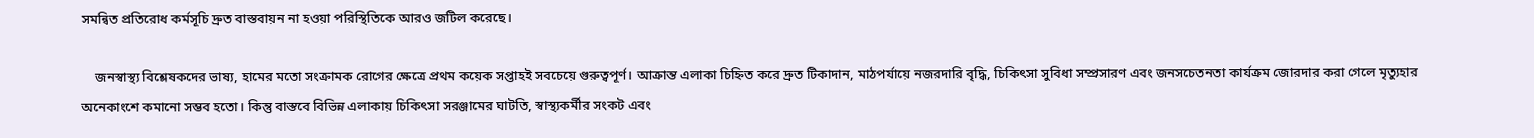সমন্বিত প্রতিরোধ কর্মসূচি দ্রুত বাস্তবায়ন না হওয়া পরিস্থিতিকে আরও জটিল করেছে।

    জনস্বাস্থ্য বিশ্লেষকদের ভাষ্য, হামের মতো সংক্রামক রোগের ক্ষেত্রে প্রথম কয়েক সপ্তাহই সবচেয়ে গুরুত্বপূর্ণ। আক্রান্ত এলাকা চিহ্নিত করে দ্রুত টিকাদান, মাঠপর্যায়ে নজরদারি বৃদ্ধি, চিকিৎসা সুবিধা সম্প্রসারণ এবং জনসচেতনতা কার্যক্রম জোরদার করা গেলে মৃত্যুহার অনেকাংশে কমানো সম্ভব হতো। কিন্তু বাস্তবে বিভিন্ন এলাকায় চিকিৎসা সরঞ্জামের ঘাটতি, স্বাস্থ্যকর্মীর সংকট এবং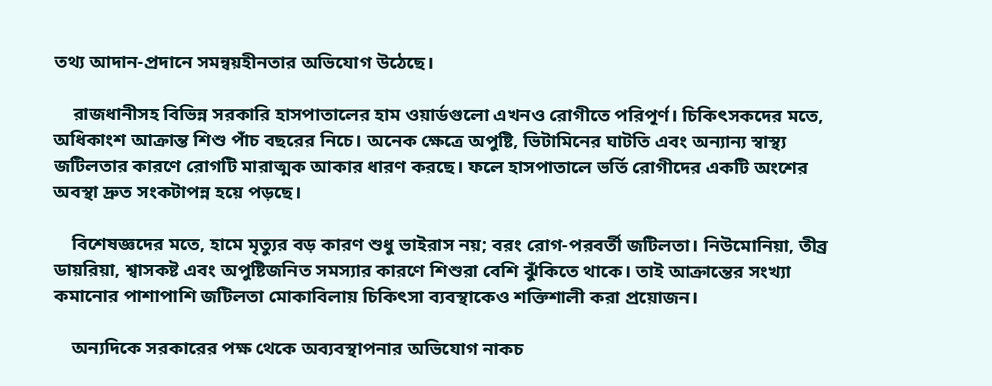তথ্য আদান-প্রদানে সমন্বয়হীনতার অভিযোগ উঠেছে।

    রাজধানীসহ বিভিন্ন সরকারি হাসপাতালের হাম ওয়ার্ডগুলো এখনও রোগীতে পরিপূর্ণ। চিকিৎসকদের মতে, অধিকাংশ আক্রান্ত শিশু পাঁচ বছরের নিচে। অনেক ক্ষেত্রে অপুষ্টি, ভিটামিনের ঘাটতি এবং অন্যান্য স্বাস্থ্য জটিলতার কারণে রোগটি মারাত্মক আকার ধারণ করছে। ফলে হাসপাতালে ভর্তি রোগীদের একটি অংশের অবস্থা দ্রুত সংকটাপন্ন হয়ে পড়ছে।

    বিশেষজ্ঞদের মতে, হামে মৃত্যুর বড় কারণ শুধু ভাইরাস নয়; বরং রোগ-পরবর্তী জটিলতা। নিউমোনিয়া, তীব্র ডায়রিয়া, শ্বাসকষ্ট এবং অপুষ্টিজনিত সমস্যার কারণে শিশুরা বেশি ঝুঁকিতে থাকে। তাই আক্রান্তের সংখ্যা কমানোর পাশাপাশি জটিলতা মোকাবিলায় চিকিৎসা ব্যবস্থাকেও শক্তিশালী করা প্রয়োজন।

    অন্যদিকে সরকারের পক্ষ থেকে অব্যবস্থাপনার অভিযোগ নাকচ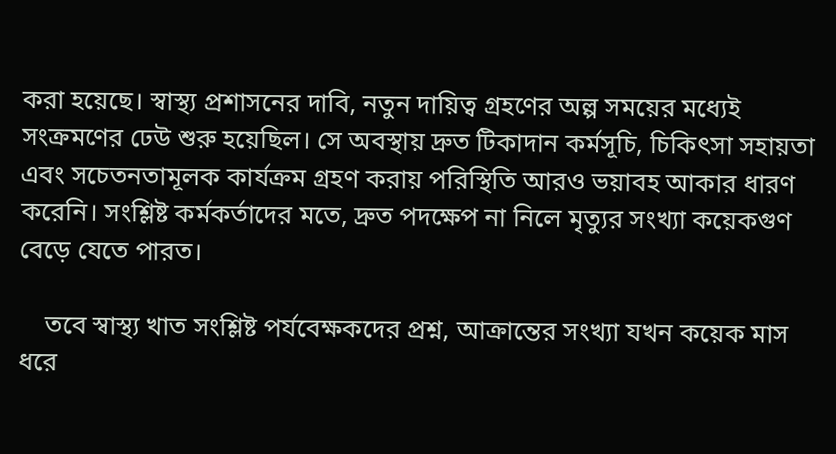করা হয়েছে। স্বাস্থ্য প্রশাসনের দাবি, নতুন দায়িত্ব গ্রহণের অল্প সময়ের মধ্যেই সংক্রমণের ঢেউ শুরু হয়েছিল। সে অবস্থায় দ্রুত টিকাদান কর্মসূচি, চিকিৎসা সহায়তা এবং সচেতনতামূলক কার্যক্রম গ্রহণ করায় পরিস্থিতি আরও ভয়াবহ আকার ধারণ করেনি। সংশ্লিষ্ট কর্মকর্তাদের মতে, দ্রুত পদক্ষেপ না নিলে মৃত্যুর সংখ্যা কয়েকগুণ বেড়ে যেতে পারত।

    তবে স্বাস্থ্য খাত সংশ্লিষ্ট পর্যবেক্ষকদের প্রশ্ন, আক্রান্তের সংখ্যা যখন কয়েক মাস ধরে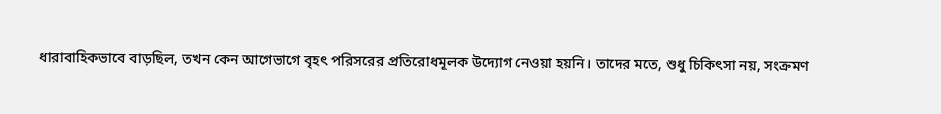ধারাবাহিকভাবে বাড়ছিল, তখন কেন আগেভাগে বৃহৎ পরিসরের প্রতিরোধমূলক উদ্যোগ নেওয়া হয়নি। তাদের মতে, শুধু চিকিৎসা নয়, সংক্রমণ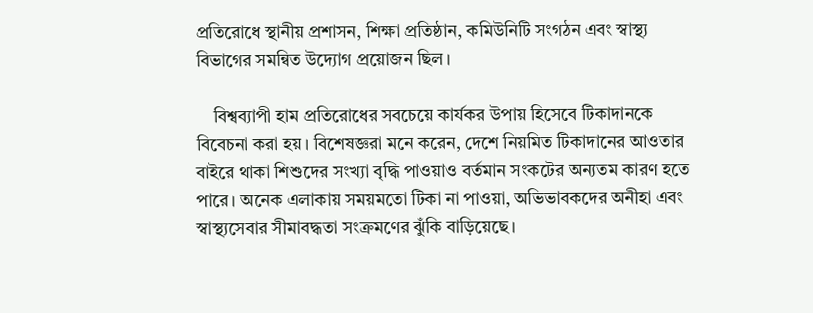প্রতিরোধে স্থানীয় প্রশাসন, শিক্ষা প্রতিষ্ঠান, কমিউনিটি সংগঠন এবং স্বাস্থ্য বিভাগের সমন্বিত উদ্যোগ প্রয়োজন ছিল।

    বিশ্বব্যাপী হাম প্রতিরোধের সবচেয়ে কার্যকর উপায় হিসেবে টিকাদানকে বিবেচনা করা হয়। বিশেষজ্ঞরা মনে করেন, দেশে নিয়মিত টিকাদানের আওতার বাইরে থাকা শিশুদের সংখ্যা বৃদ্ধি পাওয়াও বর্তমান সংকটের অন্যতম কারণ হতে পারে। অনেক এলাকায় সময়মতো টিকা না পাওয়া, অভিভাবকদের অনীহা এবং স্বাস্থ্যসেবার সীমাবদ্ধতা সংক্রমণের ঝুঁকি বাড়িয়েছে।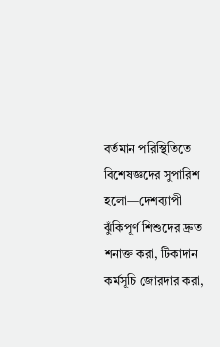বর্তমান পরিস্থিতিতে বিশেষজ্ঞদের সুপারিশ হলো—দেশব্যাপী ঝুঁকিপূর্ণ শিশুদের দ্রুত শনাক্ত করা, টিকাদান কর্মসূচি জোরদার করা,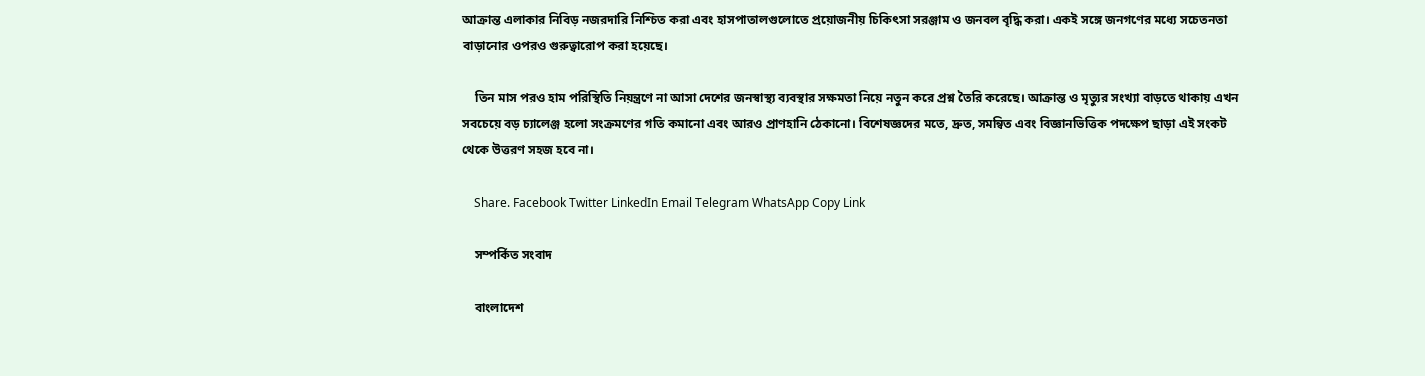আক্রান্ত এলাকার নিবিড় নজরদারি নিশ্চিত করা এবং হাসপাতালগুলোতে প্রয়োজনীয় চিকিৎসা সরঞ্জাম ও জনবল বৃদ্ধি করা। একই সঙ্গে জনগণের মধ্যে সচেতনতা বাড়ানোর ওপরও গুরুত্বারোপ করা হয়েছে।

    তিন মাস পরও হাম পরিস্থিতি নিয়ন্ত্রণে না আসা দেশের জনস্বাস্থ্য ব্যবস্থার সক্ষমতা নিয়ে নতুন করে প্রশ্ন তৈরি করেছে। আক্রান্ত ও মৃত্যুর সংখ্যা বাড়তে থাকায় এখন সবচেয়ে বড় চ্যালেঞ্জ হলো সংক্রমণের গতি কমানো এবং আরও প্রাণহানি ঠেকানো। বিশেষজ্ঞদের মতে, দ্রুত, সমন্বিত এবং বিজ্ঞানভিত্তিক পদক্ষেপ ছাড়া এই সংকট থেকে উত্তরণ সহজ হবে না।

    Share. Facebook Twitter LinkedIn Email Telegram WhatsApp Copy Link

    সম্পর্কিত সংবাদ

    বাংলাদেশ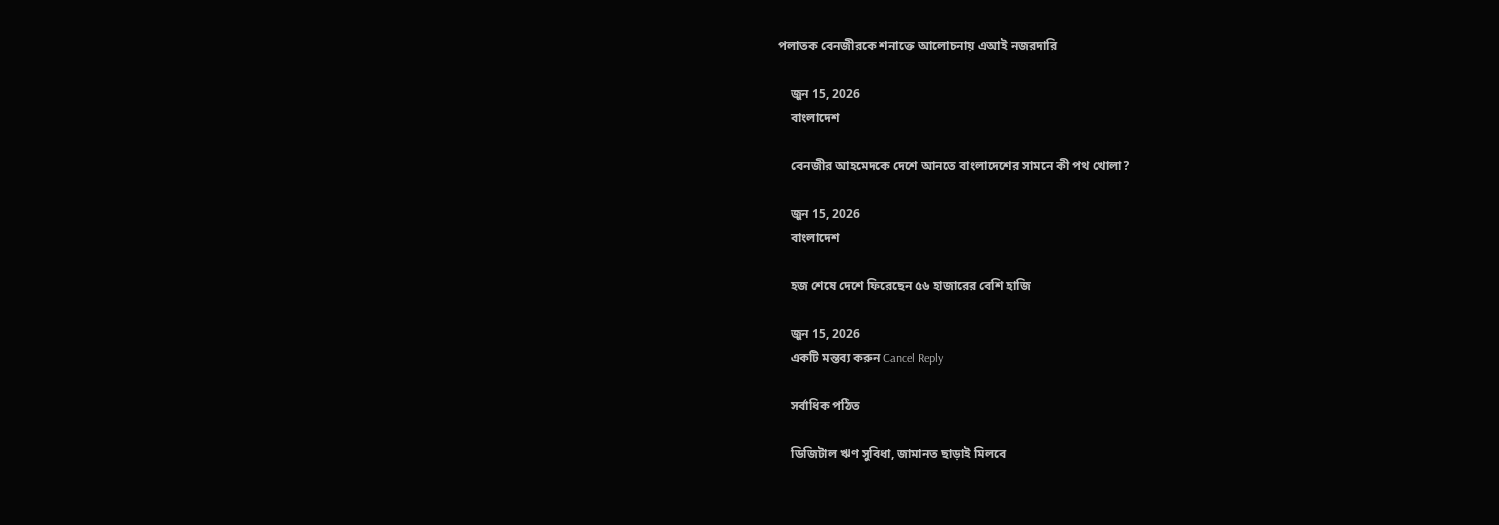পলাতক বেনজীরকে শনাক্তে আলোচনায় এআই নজরদারি

    জুন 15, 2026
    বাংলাদেশ

    বেনজীর আহমেদকে দেশে আনতে বাংলাদেশের সামনে কী পথ খোলা?

    জুন 15, 2026
    বাংলাদেশ

    হজ শেষে দেশে ফিরেছেন ৫৬ হাজারের বেশি হাজি

    জুন 15, 2026
    একটি মন্তব্য করুন Cancel Reply

    সর্বাধিক পঠিত

    ডিজিটাল ঋণ সুবিধা, জামানত ছাড়াই মিলবে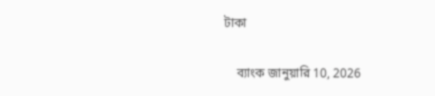টাকা

    ব্যাংক জানুয়ারি 10, 2026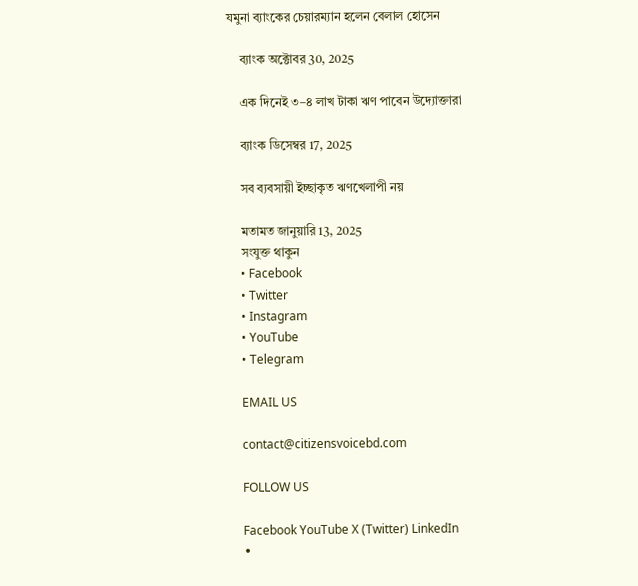যমুনা ব্যাংকের চেয়ারম্যান হলেন বেলাল হোসেন

    ব্যাংক অক্টোবর 30, 2025

    এক দিনেই ৩–৪ লাখ টাকা ঋণ পাবেন উদ্যোক্তারা

    ব্যাংক ডিসেম্বর 17, 2025

    সব ব্যবসায়ী ইচ্ছাকৃত ঋণখেলাপী নয়

    মতামত জানুয়ারি 13, 2025
    সংযুক্ত থাকুন
    • Facebook
    • Twitter
    • Instagram
    • YouTube
    • Telegram

    EMAIL US

    contact@citizensvoicebd.com

    FOLLOW US

    Facebook YouTube X (Twitter) LinkedIn
    •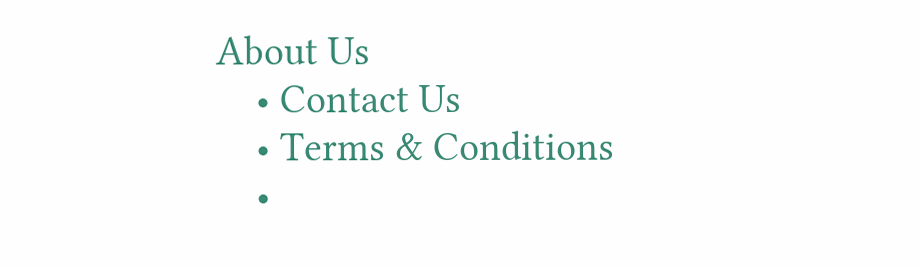About Us
    • Contact Us
    • Terms & Conditions
    •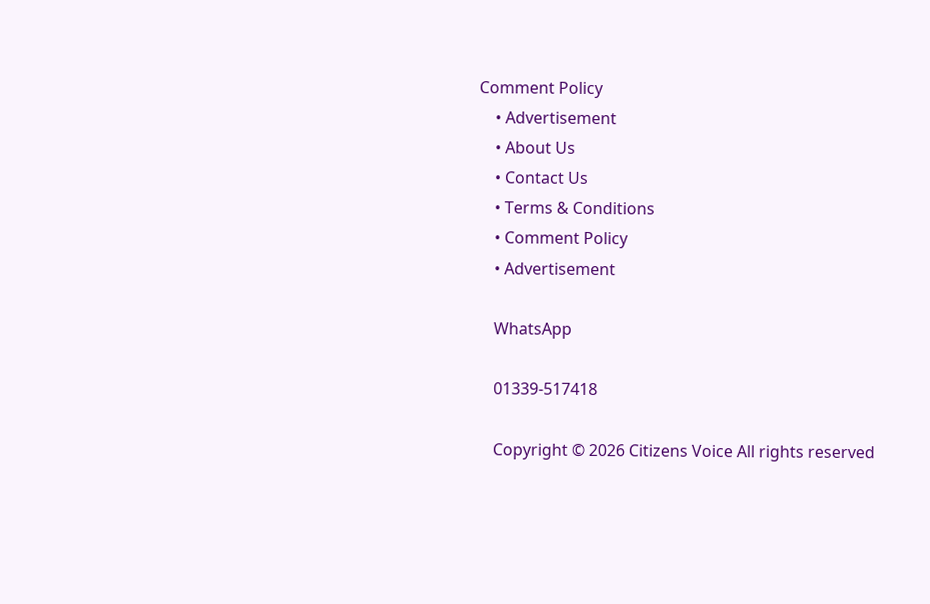Comment Policy
    • Advertisement
    • About Us
    • Contact Us
    • Terms & Conditions
    • Comment Policy
    • Advertisement

    WhatsApp

    01339-517418

    Copyright © 2026 Citizens Voice All rights reserved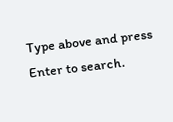Type above and press Enter to search.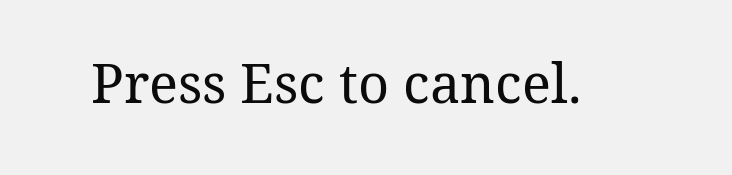Press Esc to cancel.